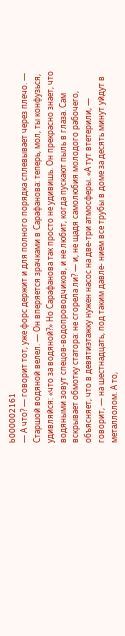b000002161
— А что? — говорит тот, уже форс держит и для полного порядка сплевывает через плечо. — Старшой водяной велел. — Он вперяется зрачками в Сарафанова: теперь, мол, ты конфузься, удивляйся: «что за водяной?» Но Сарафанова так просто не удивишь. Он прекрасно знает, что водяными зовут спецов-водопроводчиков, и не любит, когда пускают пыль в глаза. Сам вскрывает обмотку статора: не сгорела ли? — и, не щадя самолюбия молодого рабочего, объясняет, что в девятиэтажку нужен насос на две-три атмосферы. «А тут втетерили, — говорит, — на шестнадцать, под таким давле- нием все трубы в доме за десять минут уйдут в металлолом. А то,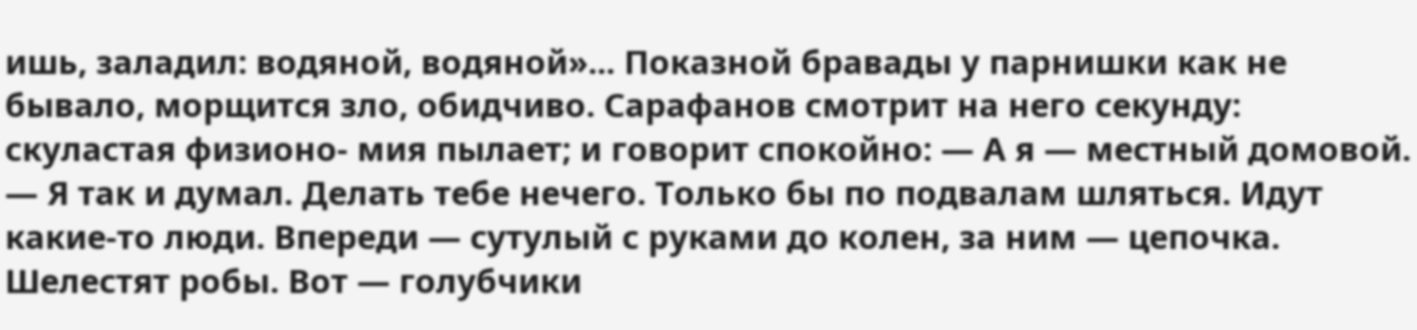ишь, заладил: водяной, водяной»... Показной бравады у парнишки как не бывало, морщится зло, обидчиво. Сарафанов смотрит на него секунду: скуластая физионо- мия пылает; и говорит спокойно: — А я — местный домовой. — Я так и думал. Делать тебе нечего. Только бы по подвалам шляться. Идут какие-то люди. Впереди — сутулый с руками до колен, за ним — цепочка. Шелестят робы. Вот — голубчики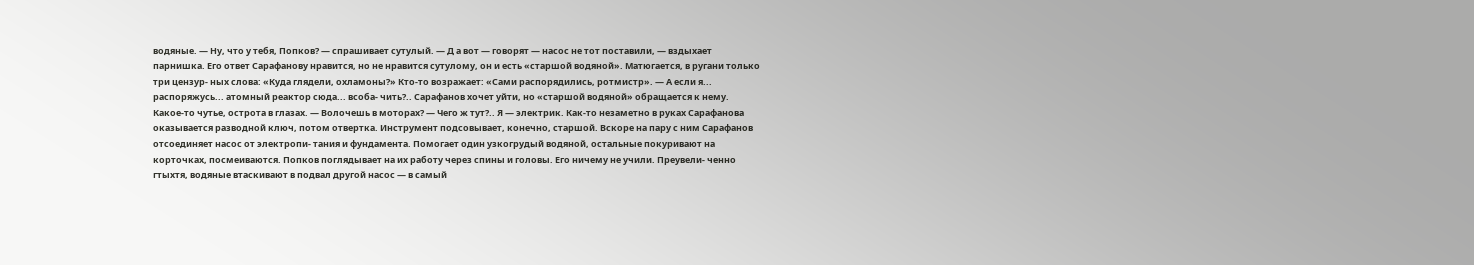водяные. — Ну, что у тебя, Попков? — спрашивает сутулый. — Д а вот — говорят — насос не тот поставили, — вздыхает парнишка. Его ответ Сарафанову нравится, но не нравится сутулому, он и есть «старшой водяной». Матюгается, в ругани только три цензур- ных слова: «Куда глядели, охламоны?» Кто-то возражает: «Сами распорядились, ротмистр». — А если я... распоряжусь... атомный реактор сюда... всоба- чить?.. Сарафанов хочет уйти, но «старшой водяной» обращается к нему. Какое-то чутье, острота в глазах. — Волочешь в моторах? — Чего ж тут?.. Я — электрик. Как-то незаметно в руках Сарафанова оказывается разводной ключ, потом отвертка. Инструмент подсовывает, конечно, старшой. Вскоре на пару с ним Сарафанов отсоединяет насос от электропи- тания и фундамента. Помогает один узкогрудый водяной, остальные покуривают на корточках, посмеиваются. Попков поглядывает на их работу через спины и головы. Его ничему не учили. Преувели- ченно гтыхтя, водяные втаскивают в подвал другой насос — в самый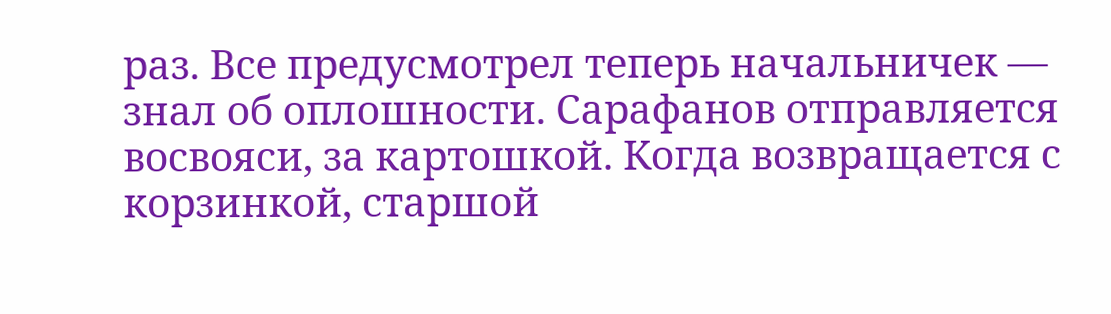раз. Все предусмотрел теперь начальничек — знал об оплошности. Сарафанов отправляется восвояси, за картошкой. Когда возвращается с корзинкой, старшой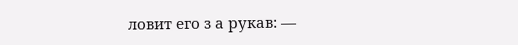ловит его з а рукав: —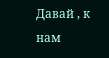Давай , к нам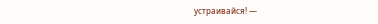устраивайся! —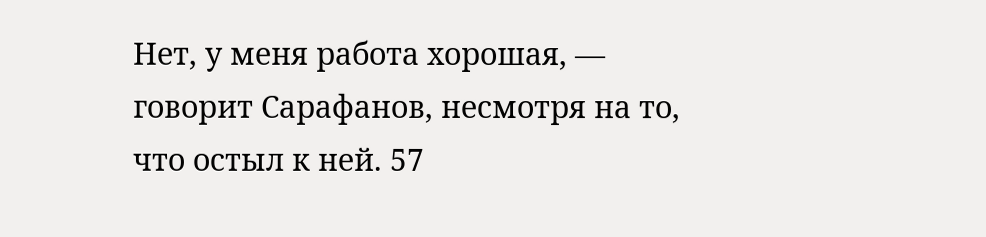Нет, у меня работа хорошая, — говорит Сарафанов, несмотря на то, что остыл к ней. 57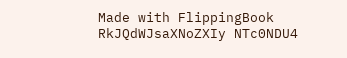Made with FlippingBook
RkJQdWJsaXNoZXIy NTc0NDU4